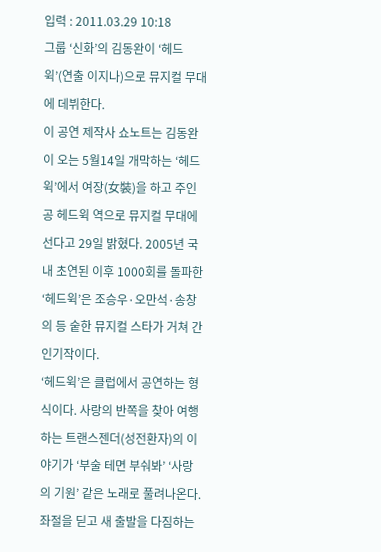입력 : 2011.03.29 10:18
그룹 ‘신화’의 김동완이 ‘헤드윅’(연출 이지나)으로 뮤지컬 무대에 데뷔한다.
이 공연 제작사 쇼노트는 김동완이 오는 5월14일 개막하는 ‘헤드윅’에서 여장(女裝)을 하고 주인공 헤드윅 역으로 뮤지컬 무대에 선다고 29일 밝혔다. 2005년 국내 초연된 이후 1000회를 돌파한 ‘헤드윅’은 조승우·오만석·송창의 등 숱한 뮤지컬 스타가 거쳐 간 인기작이다.
‘헤드윅’은 클럽에서 공연하는 형식이다. 사랑의 반쪽을 찾아 여행하는 트랜스젠더(성전환자)의 이야기가 ‘부술 테면 부숴봐’ ‘사랑의 기원’ 같은 노래로 풀려나온다. 좌절을 딛고 새 출발을 다짐하는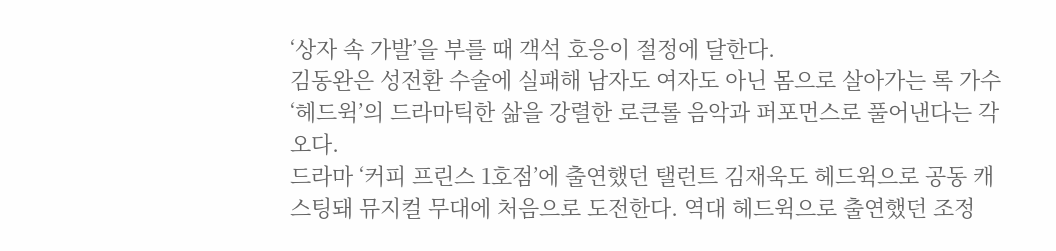‘상자 속 가발’을 부를 때 객석 호응이 절정에 달한다.
김동완은 성전환 수술에 실패해 남자도 여자도 아닌 몸으로 살아가는 록 가수 ‘헤드윅’의 드라마틱한 삶을 강렬한 로큰롤 음악과 퍼포먼스로 풀어낸다는 각오다.
드라마 ‘커피 프린스 1호점’에 출연했던 탤런트 김재욱도 헤드윅으로 공동 캐스팅돼 뮤지컬 무대에 처음으로 도전한다. 역대 헤드윅으로 출연했던 조정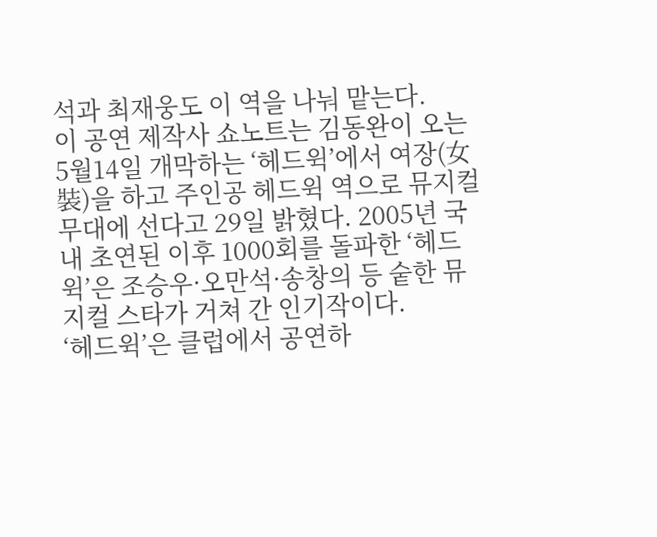석과 최재웅도 이 역을 나눠 맡는다.
이 공연 제작사 쇼노트는 김동완이 오는 5월14일 개막하는 ‘헤드윅’에서 여장(女裝)을 하고 주인공 헤드윅 역으로 뮤지컬 무대에 선다고 29일 밝혔다. 2005년 국내 초연된 이후 1000회를 돌파한 ‘헤드윅’은 조승우·오만석·송창의 등 숱한 뮤지컬 스타가 거쳐 간 인기작이다.
‘헤드윅’은 클럽에서 공연하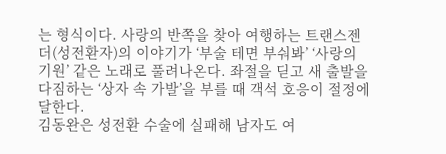는 형식이다. 사랑의 반쪽을 찾아 여행하는 트랜스젠더(성전환자)의 이야기가 ‘부술 테면 부숴봐’ ‘사랑의 기원’ 같은 노래로 풀려나온다. 좌절을 딛고 새 출발을 다짐하는 ‘상자 속 가발’을 부를 때 객석 호응이 절정에 달한다.
김동완은 성전환 수술에 실패해 남자도 여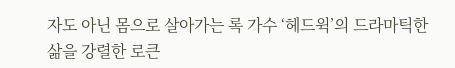자도 아닌 몸으로 살아가는 록 가수 ‘헤드윅’의 드라마틱한 삶을 강렬한 로큰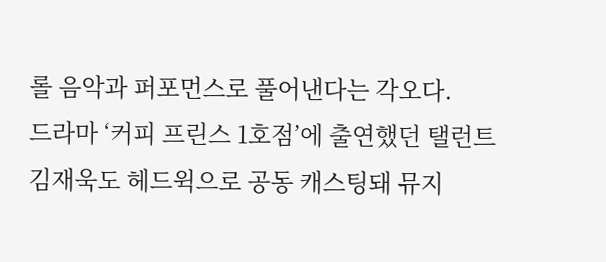롤 음악과 퍼포먼스로 풀어낸다는 각오다.
드라마 ‘커피 프린스 1호점’에 출연했던 탤런트 김재욱도 헤드윅으로 공동 캐스팅돼 뮤지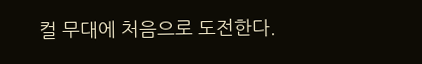컬 무대에 처음으로 도전한다.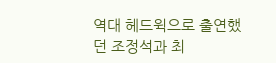역대 헤드윅으로 출연했던 조정석과 최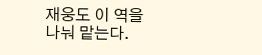재웅도 이 역을 나눠 맡는다.